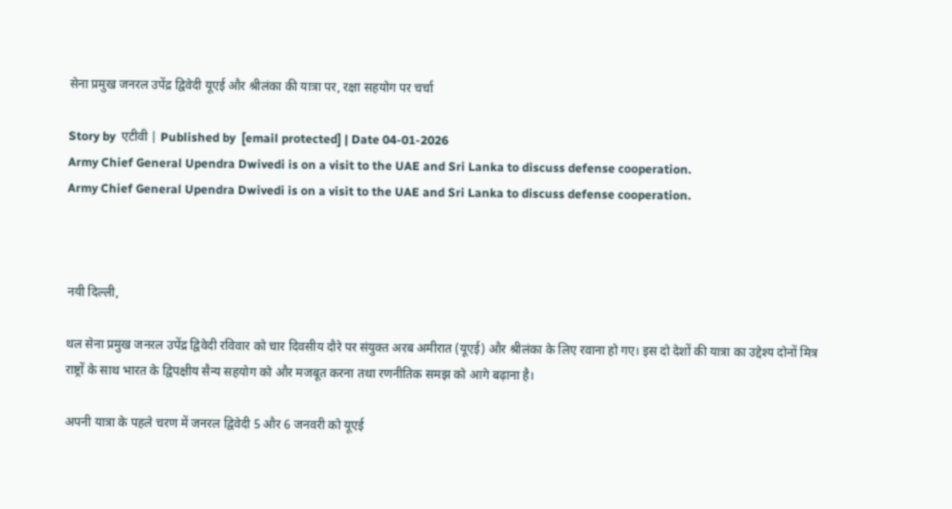सेना प्रमुख जनरल उपेंद्र द्विवेदी यूएई और श्रीलंका की यात्रा पर, रक्षा सहयोग पर चर्चा

Story by  एटीवी | Published by  [email protected] | Date 04-01-2026
Army Chief General Upendra Dwivedi is on a visit to the UAE and Sri Lanka to discuss defense cooperation.
Army Chief General Upendra Dwivedi is on a visit to the UAE and Sri Lanka to discuss defense cooperation.



नयी दिल्ली,

थल सेना प्रमुख जनरल उपेंद्र द्विवेदी रविवार को चार दिवसीय दौरे पर संयुक्त अरब अमीरात (यूएई) और श्रीलंका के लिए रवाना हो गए। इस दो देशों की यात्रा का उद्देश्य दोनों मित्र राष्ट्रों के साथ भारत के द्विपक्षीय सैन्य सहयोग को और मजबूत करना तथा रणनीतिक समझ को आगे बढ़ाना है।

अपनी यात्रा के पहले चरण में जनरल द्विवेदी 5 और 6 जनवरी को यूएई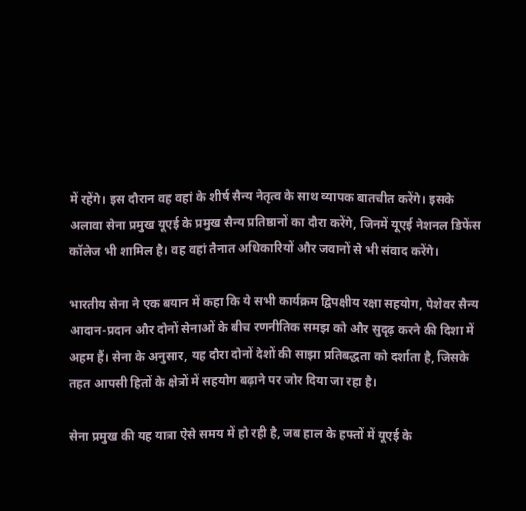में रहेंगे। इस दौरान वह वहां के शीर्ष सैन्य नेतृत्व के साथ व्यापक बातचीत करेंगे। इसके अलावा सेना प्रमुख यूएई के प्रमुख सैन्य प्रतिष्ठानों का दौरा करेंगे, जिनमें यूएई नेशनल डिफेंस कॉलेज भी शामिल है। वह वहां तैनात अधिकारियों और जवानों से भी संवाद करेंगे।

भारतीय सेना ने एक बयान में कहा कि ये सभी कार्यक्रम द्विपक्षीय रक्षा सहयोग, पेशेवर सैन्य आदान-प्रदान और दोनों सेनाओं के बीच रणनीतिक समझ को और सुदृढ़ करने की दिशा में अहम हैं। सेना के अनुसार, यह दौरा दोनों देशों की साझा प्रतिबद्धता को दर्शाता है, जिसके तहत आपसी हितों के क्षेत्रों में सहयोग बढ़ाने पर जोर दिया जा रहा है।

सेना प्रमुख की यह यात्रा ऐसे समय में हो रही है, जब हाल के हफ्तों में यूएई के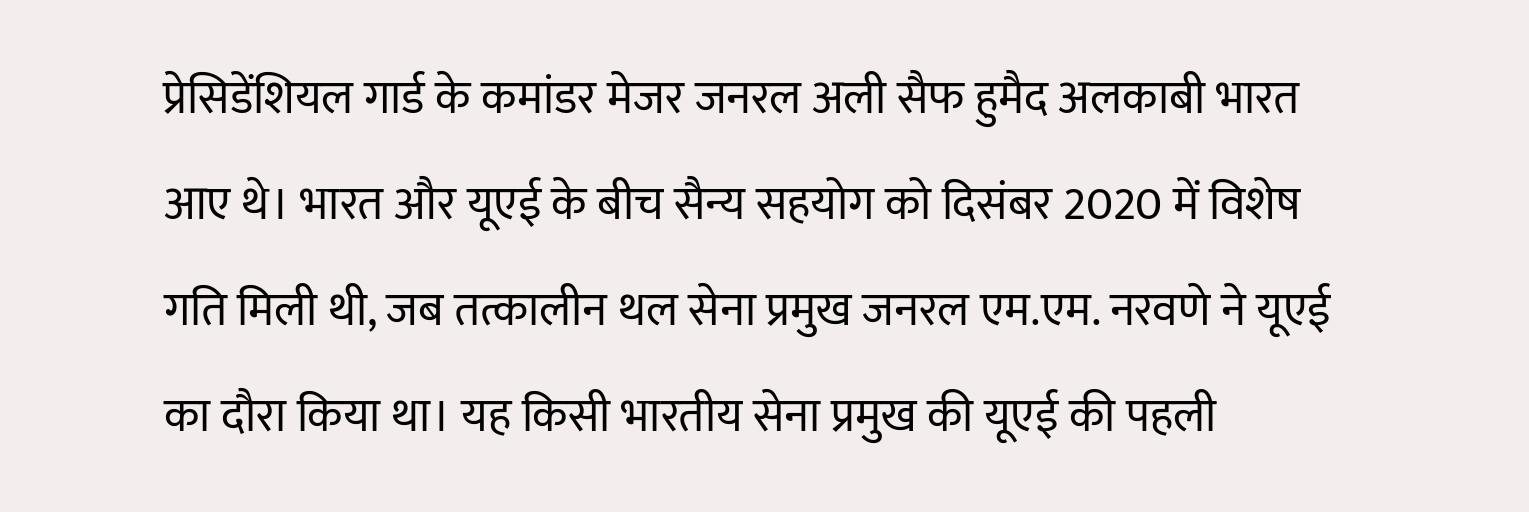प्रेसिडेंशियल गार्ड के कमांडर मेजर जनरल अली सैफ हुमैद अलकाबी भारत आए थे। भारत और यूएई के बीच सैन्य सहयोग को दिसंबर 2020 में विशेष गति मिली थी, जब तत्कालीन थल सेना प्रमुख जनरल एम.एम. नरवणे ने यूएई का दौरा किया था। यह किसी भारतीय सेना प्रमुख की यूएई की पहली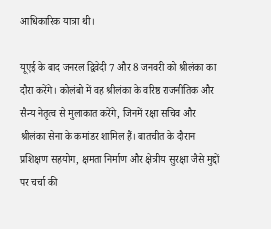आधिकारिक यात्रा थी।

यूएई के बाद जनरल द्विवेदी 7 और 8 जनवरी को श्रीलंका का दौरा करेंगे। कोलंबो में वह श्रीलंका के वरिष्ठ राजनीतिक और सैन्य नेतृत्व से मुलाकात करेंगे, जिनमें रक्षा सचिव और श्रीलंका सेना के कमांडर शामिल हैं। बातचीत के दौरान प्रशिक्षण सहयोग, क्षमता निर्माण और क्षेत्रीय सुरक्षा जैसे मुद्दों पर चर्चा की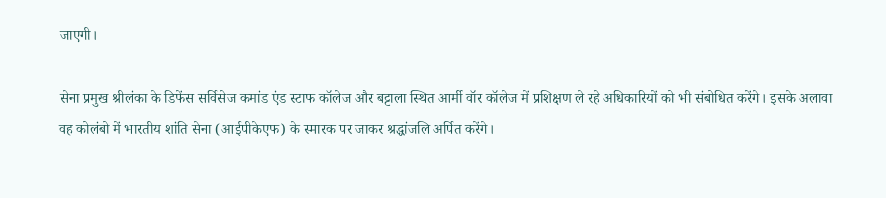जाएगी।

सेना प्रमुख श्रीलंका के डिफेंस सर्विसेज कमांड एंड स्टाफ कॉलेज और बट्टाला स्थित आर्मी वॉर कॉलेज में प्रशिक्षण ले रहे अधिकारियों को भी संबोधित करेंगे। इसके अलावा वह कोलंबो में भारतीय शांति सेना (आईपीकेएफ) के स्मारक पर जाकर श्रद्धांजलि अर्पित करेंगे।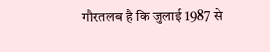गौरतलब है कि जुलाई 1987 से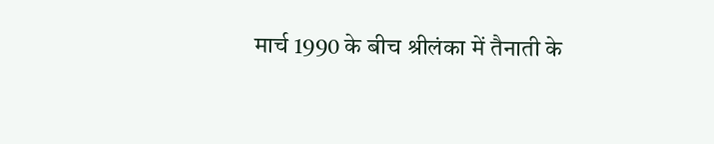मार्च 1990 के बीच श्रीलंका में तैनाती के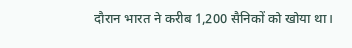दौरान भारत ने करीब 1,200 सैनिकों को खोया था।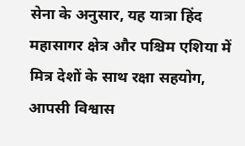सेना के अनुसार, यह यात्रा हिंद महासागर क्षेत्र और पश्चिम एशिया में मित्र देशों के साथ रक्षा सहयोग, आपसी विश्वास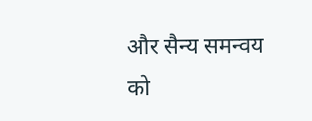और सैन्य समन्वय को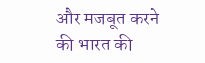और मजबूत करने की भारत की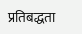प्रतिबद्धता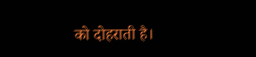को दोहराती है।